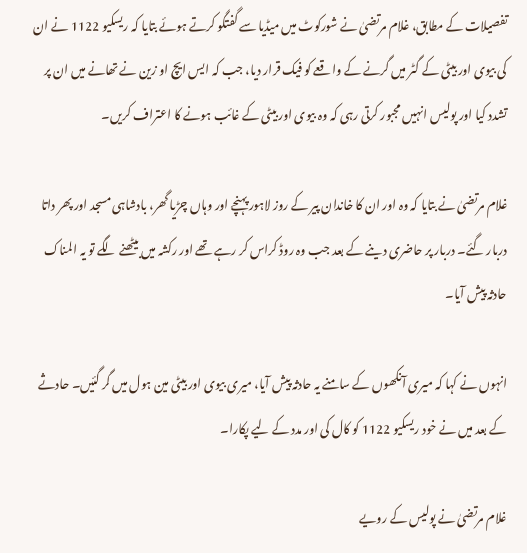تفصیلات کے مطابق، غلام مرتضیٰ نے شورکوٹ میں میڈیا سے گفتگو کرتے ہوئے بتایا کہ ریسکیو 1122 نے ان کی بیوی اور بیٹی کے گٹر میں گرنے کے واقعے کو فیک قرار دیا، جب کہ ایس ایچ او زین نے تھانے میں ان پر تشدد کیا اور پولیس انہیں مجبور کرتی رہی کہ وہ بیوی اور بیٹی کے غائب ہونے کا اعتراف کریں۔

غلام مرتضیٰ نے بتایا کہ وہ اور ان کا خاندان پیر کے روز لاہور پہنچے اور وہاں چڑیا گھر، بادشاہی مسجد اور پھر داتا دربار گئے۔ دربار پر حاضری دینے کے بعد جب وہ روڈ کراس کر رہے تھے اور رکشہ میں بیٹھنے لگے تو یہ المناک حادثہ پیش آیا۔

انہوں نے کہا کہ میری آنکھوں کے سامنے یہ حادثہ پیش آیا، میری بیوی اور بیٹی مین ہول میں گر گئیں۔ حادثے کے بعد میں نے خود ریسکیو 1122 کو کال کی اور مدد کے لیے پکارا۔

غلام مرتضیٰ نے پولیس کے رویے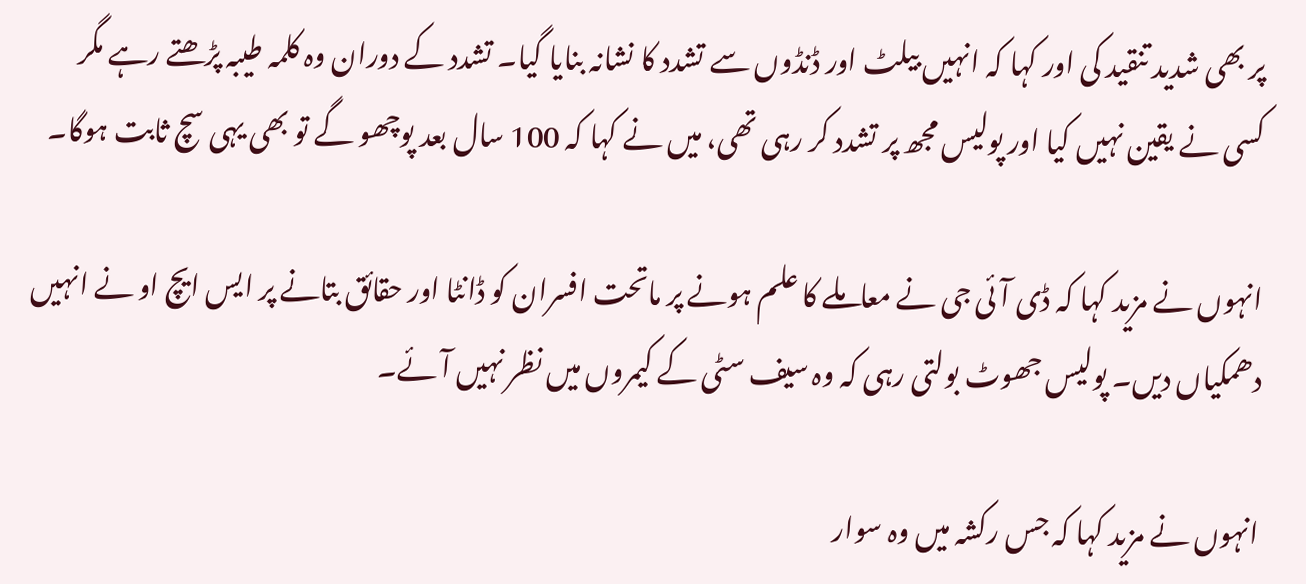پر بھی شدید تنقید کی اور کہا کہ انہیں بیلٹ اور ڈنڈوں سے تشدد کا نشانہ بنایا گیا۔ تشدد کے دوران وہ کلمہ طیبہ پڑھتے رہے مگر کسی نے یقین نہیں کیا اور پولیس مجھ پر تشدد کر رہی تھی، میں نے کہا کہ 100 سال بعد پوچھو گے تو بھی یہی سچ ثابت ہوگا۔

انہوں نے مزید کہا کہ ڈی آئی جی نے معاملے کا علم ہونے پر ماتحت افسران کو ڈانٹا اور حقائق بتانے پر ایس ایچ او نے انہیں دھمکیاں دیں۔ پولیس جھوٹ بولتی رہی کہ وہ سیف سٹی کے کیمروں میں نظر نہیں آئے۔

انہوں نے مزید کہا کہ جس رکشہ میں وہ سوار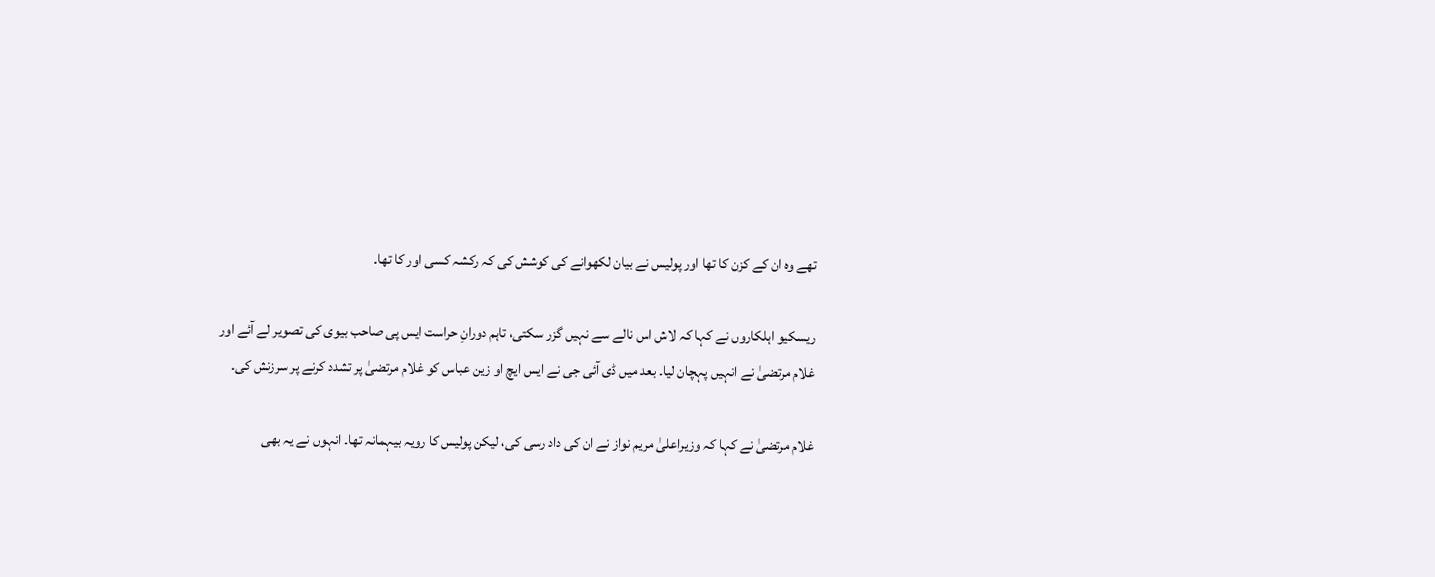تھے وہ ان کے کزن کا تھا اور پولیس نے بیان لکھوانے کی کوشش کی کہ رکشہ کسی اور کا تھا۔

ریسکیو اہلکاروں نے کہا کہ لاش اس نالے سے نہیں گزر سکتی، تاہم دورانِ حراست ایس پی صاحب بیوی کی تصویر لے آئے اور غلام مرتضیٰ نے انہیں پہچان لیا۔ بعد میں ڈی آئی جی نے ایس ایچ او زین عباس کو غلام مرتضیٰ پر تشدد کرنے پر سرزنش کی۔

غلام مرتضیٰ نے کہا کہ وزیراعلیٰ مریم نواز نے ان کی داد رسی کی، لیکن پولیس کا رویہ بیہمانہ تھا۔ انہوں نے یہ بھی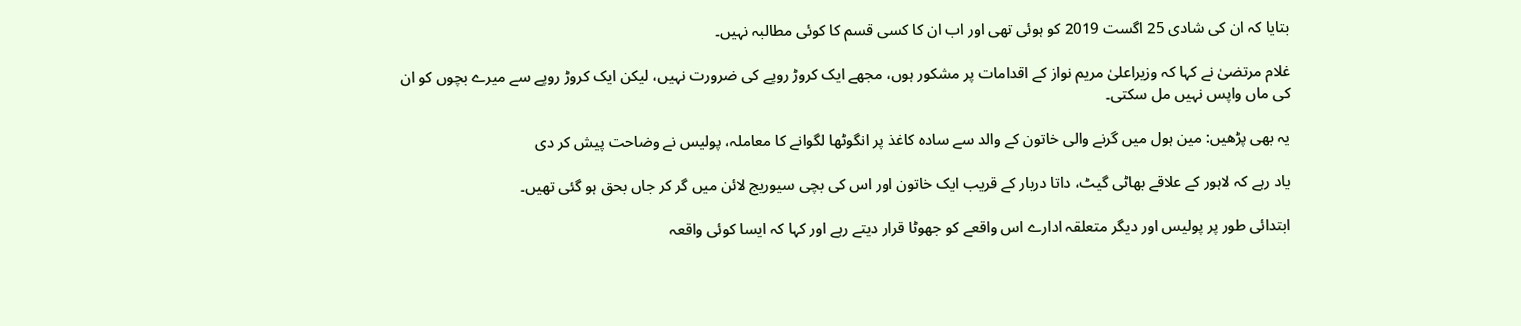بتایا کہ ان کی شادی 25 اگست 2019 کو ہوئی تھی اور اب ان کا کسی قسم کا کوئی مطالبہ نہیں۔

غلام مرتضیٰ نے کہا کہ وزیراعلیٰ مریم نواز کے اقدامات پر مشکور ہوں، مجھے ایک کروڑ روپے کی ضرورت نہیں، لیکن ایک کروڑ روپے سے میرے بچوں کو ان کی ماں واپس نہیں مل سکتی۔

یہ بھی پڑھیں: مین ہول میں گرنے والی خاتون کے والد سے سادہ کاغذ پر انگوٹھا لگوانے کا معاملہ، پولیس نے وضاحت پیش کر دی

یاد رہے کہ لاہور کے علاقے بھاٹی گیٹ، داتا دربار کے قریب ایک خاتون اور اس کی بچی سیوریج لائن میں گر کر جاں بحق ہو گئی تھیں۔

ابتدائی طور پر پولیس اور دیگر متعلقہ ادارے اس واقعے کو جھوٹا قرار دیتے رہے اور کہا کہ ایسا کوئی واقعہ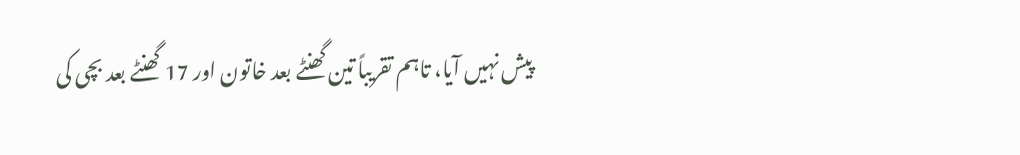پیش نہیں آیا، تاہم تقریباً تین گھنٹے بعد خاتون اور 17 گھنٹے بعد بچی کی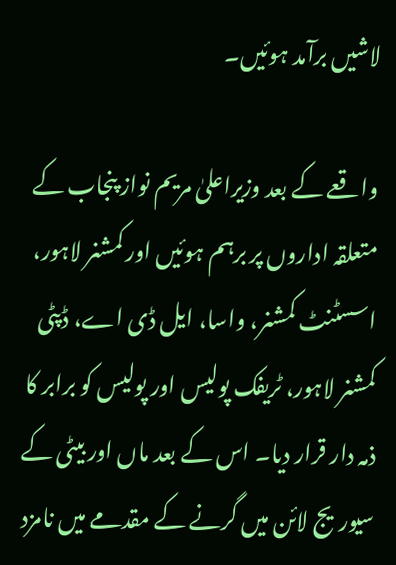لاشیں برآمد ہوئیں۔

واقعے کے بعد وزیراعلیٰ مریم نواز پنجاب کے متعلقہ اداروں پر برہم ہوئیں اور کمشنر لاہور، اسسٹنٹ کمشنر، واسا، ایل ڈی اے، ڈپٹی کمشنر لاہور، ٹریفک پولیس اور پولیس کو برابر کا ذمہ دار قرار دیا۔ اس کے بعد ماں اور بیٹی کے سیوریج لائن میں گرنے کے مقدمے میں نامزد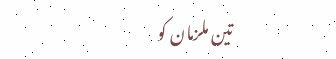تین ملزمان کو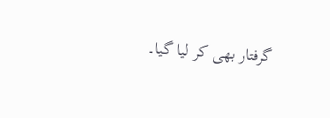گرفتار بھی کر لیا گیا۔